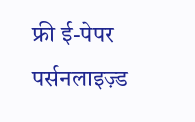फ्री ई-पेपर
पर्सनलाइज़्ड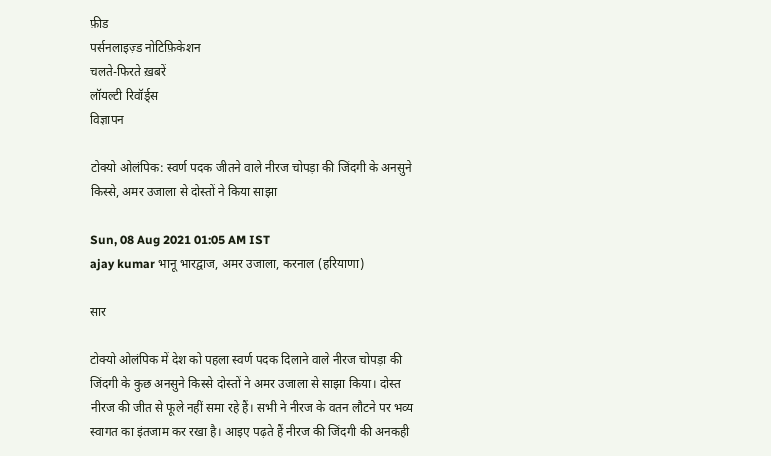फ़ीड
पर्सनलाइज़्ड नोटिफ़िकेशन
चलते-फिरते ख़बरें
लॉयल्टी रिवॉर्ड्स
विज्ञापन

टोक्यो ओलंपिक: स्वर्ण पदक जीतने वाले नीरज चोपड़ा की जिंदगी के अनसुने किस्से, अमर उजाला से दोस्तों ने किया साझा

Sun, 08 Aug 2021 01:05 AM IST
ajay kumar भानू भारद्वाज, अमर उजाला, करनाल (हरियाणा)

सार

टोक्यो ओलंपिक में देश को पहला स्वर्ण पदक दिलाने वाले नीरज चोपड़ा की जिंदगी के कुछ अनसुने किस्से दोस्तों ने अमर उजाला से साझा किया। दोस्त नीरज की जीत से फूले नहीं समा रहे हैं। सभी ने नीरज के वतन लौटने पर भव्य स्वागत का इंतजाम कर रखा है। आइए पढ़ते हैं नीरज की जिंदगी की अनकही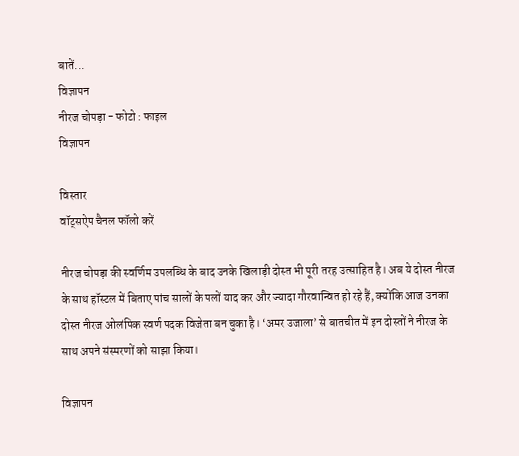बातें...
विज्ञापन
नीरज चोपड़ा - फोटो : फाइल
विज्ञापन

विस्तार
वॉट्सऐप चैनल फॉलो करें

नीरज चोपड़ा की स्वर्णिम उपलब्धि के बाद उनके खिलाड़ी दोस्त भी पूरी तरह उत्साहित है। अब ये दोस्त नीरज के साथ हॉस्टल में बिताए पांच सालों के पलों याद कर और ज्यादा गौरवान्वित हो रहे हैं, क्योंकि आज उनका दोस्त नीरज ओलंपिक स्वर्ण पदक विजेता बन चुका है। ‘अमर उजाला’ से बातचीत में इन दोस्तों ने नीरज के साथ अपने संस्मरणों को साझा किया।

विज्ञापन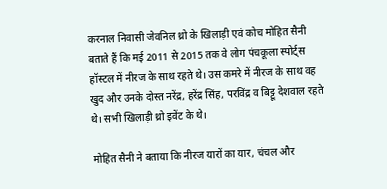करनाल निवासी जेवनिल थ्रो के खिलाड़ी एवं कोच मोहित सैनी बताते हैं कि मई 2011 से 2015 तक वे लोग पंचकूला स्पोर्ट्स हॉस्टल में नीरज के साथ रहते थे। उस कमरे में नीरज के साथ वह खुद और उनके दोस्त नरेंद्र, हरेंद्र सिंह, परविंद्र व बिट्टू देशवाल रहते थे। सभी खिलाड़ी थ्रो इवेंट के थे।

मोहित सैनी ने बताया कि नीरज यारों का यार, चंचल और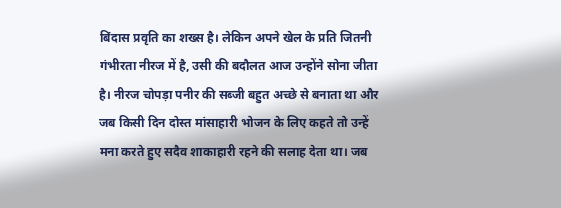बिंदास प्रवृति का शख्स है। लेकिन अपने खेल के प्रति जितनी गंभीरता नीरज में है, उसी की बदौलत आज उन्होंने सोना जीता है। नीरज चोपड़ा पनीर की सब्जी बहुत अच्छे से बनाता था और जब किसी दिन दोस्त मांसाहारी भोजन के लिए कहते तो उन्हें मना करते हुए सदैव शाकाहारी रहने की सलाह देता था। जब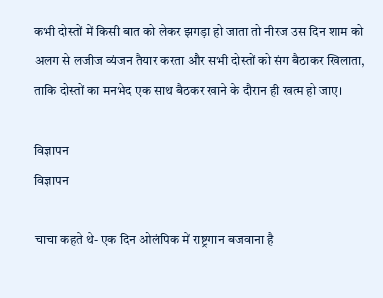कभी दोस्तों में किसी बात को लेकर झगड़ा हो जाता तो नीरज उस दिन शाम को अलग से लजीज व्यंजन तैयार करता और सभी दोस्तों को संग बैठाकर खिलाता, ताकि दोस्तों का मनभेद एक साथ बैठकर खाने के दौरान ही खत्म हो जाए।

विज्ञापन
विज्ञापन

चाचा कहते थे- एक दिन ओलंपिक में राष्ट्रगान बजवाना है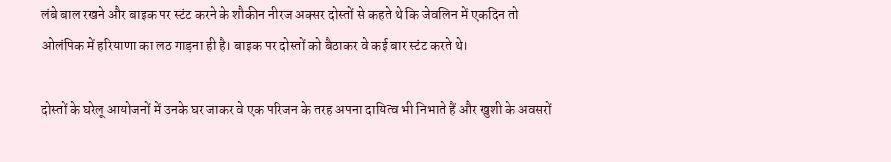लंबे बाल रखने और बाइक पर स्टंट करने के शौकीन नीरज अक्सर दोस्तों से कहते थे कि जेवलिन में एकदिन तो ओलंपिक में हरियाणा का लठ गाड़ना ही है। बाइक पर दोस्तों को बैठाकर वे कई बार स्टंट करते थे।

दोस्तों के घरेलू आयोजनों में उनके घर जाकर वे एक परिजन के तरह अपना दायित्व भी निभाते हैं और खुशी के अवसरों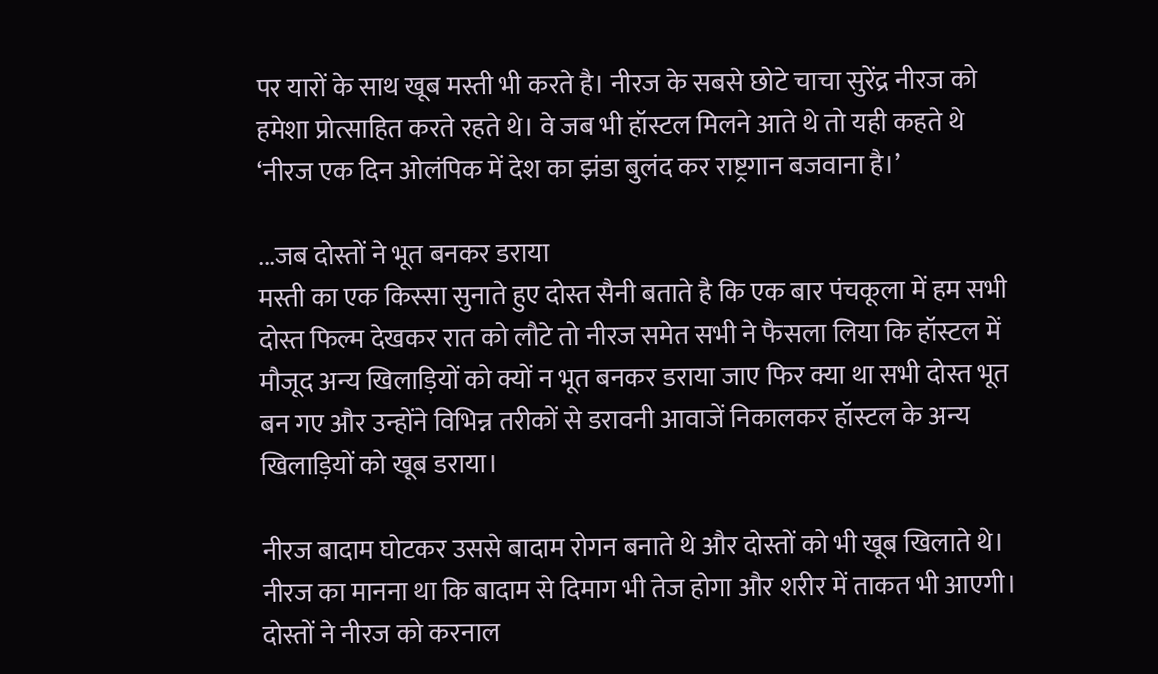पर यारों के साथ खूब मस्ती भी करते है। नीरज के सबसे छोटे चाचा सुरेंद्र नीरज को हमेशा प्रोत्साहित करते रहते थे। वे जब भी हॉस्टल मिलने आते थे तो यही कहते थे ‘नीरज एक दिन ओलंपिक में देश का झंडा बुलंद कर राष्ट्रगान बजवाना है।’

...जब दोस्तों ने भूत बनकर डराया
मस्ती का एक किस्सा सुनाते हुए दोस्त सैनी बताते है कि एक बार पंचकूला में हम सभी दोस्त फिल्म देखकर रात को लौटे तो नीरज समेत सभी ने फैसला लिया कि हॉस्टल में मौजूद अन्य खिलाड़ियों को क्यों न भूत बनकर डराया जाए फिर क्या था सभी दोस्त भूत बन गए और उन्होंने विभिन्न तरीकों से डरावनी आवाजें निकालकर हॉस्टल के अन्य खिलाड़ियों को खूब डराया।

नीरज बादाम घोटकर उससे बादाम रोगन बनाते थे और दोस्तों को भी खूब खिलाते थे। नीरज का मानना था कि बादाम से दिमाग भी तेज होगा और शरीर में ताकत भी आएगी। दोस्तों ने नीरज को करनाल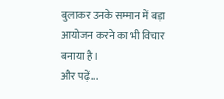बुलाकर उनके सम्मान में बड़ा आयोजन करने का भी विचार बनाया है।
और पढ़ें...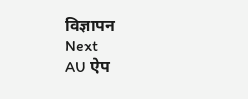विज्ञापन
Next
AU ऐप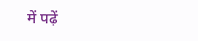में पढ़ें